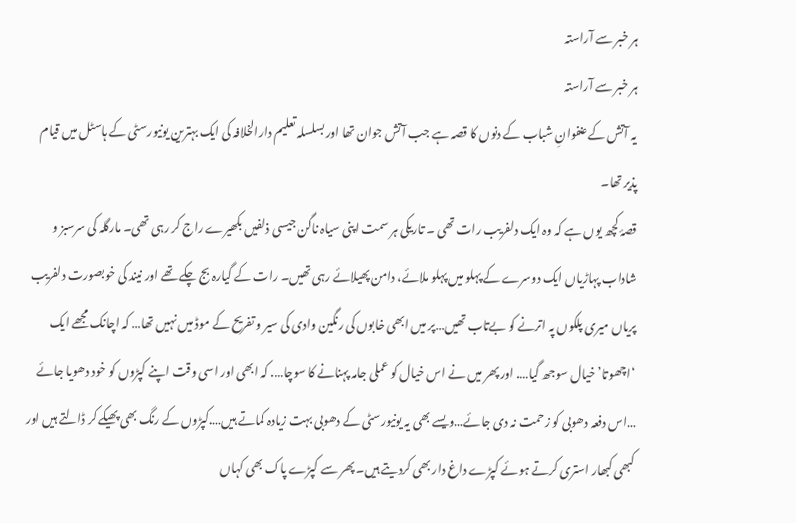ہر خبر سے آراستہ
ہر خبر سے آراستہ
یہ آتش کے عنفوانِ شباب کے دنوں کا قصہ ہے جب آتش جوان تھا اور بسلسلہ تعلیم دارالخلافہ کی ایک بہترین یونیورسٹی کے ہاسٹل میں قیام پذیر تھا۔
قصۂ کچھ یوں ہے کہ وہ ایک دلفریب رات تھی ۔ تاریکی ہر سمت اپنی سیاہ ناگن جیسی ذلفیں بکھیرے راج کر رہی تھی۔ مارگلہ کی سرسبز و شاداب پہاڑیاں ایک دوسرے کے پہلو میں پہلو ملائے، دامن پھیلائے رہی تھیں۔ رات کے گیارہ بج چکے تھے اور نیند کی خوبصورت دلفریب پریاں میری پلکوں پہ اترنے کو بےتاب تھیں…پر میں ابھی خابوں کی رنگین وادی کی سیر و تفریح کے موڈ میں نہیں تھا… کہ اچانک مجھے ایک ‘اچھوتا’ خیال سوجھ گیا…. اور پھر میں نے اس خیال کو عملی جامہ پہنانے کا سوچا…. کہ ابھی اور اسی وقت اپنے کپڑوں کو خود دھویا جائے …اس دفعہ دھوبی کو زحمت نہ دی جائے…ویسے بھی یہ یونیورسٹی کے دھوبی بہت زیادہ کماتے ہیں….کپڑوں کے رنگ بھی پھیکے کر ڈالتے ہیں اور کبھی کبھار استری کرتے ہوئے کپڑے داغ دار بھی کردیتے ہیں۔ پھر سے کپڑے پاک بھی کہاں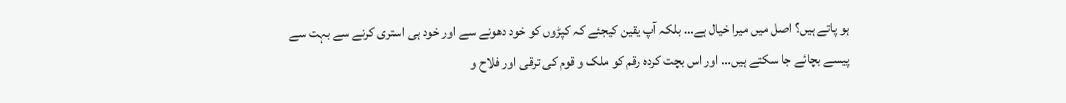ہو پاتے ہیں؟ اصل میں میرا خیال ہے… بلکہ آپ یقین کیجئے کہ کپڑوں کو خود دھونے سے اور خود ہی استری کرنے سے بہت سے پیسے بچائے جا سکتے ہیں… اور اس بچت کردہ رقم کو ملک و قوم کی ترقی اور فلاح و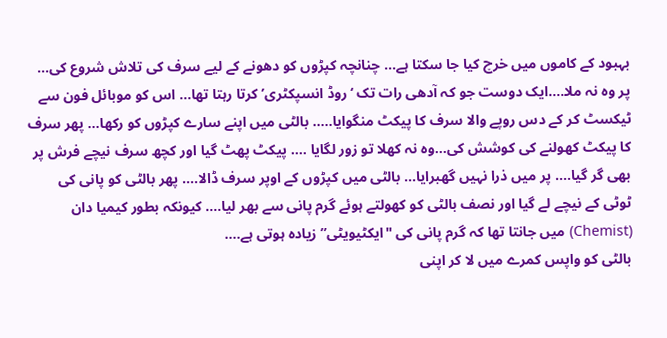بہبود کے کاموں میں خرچ کیا جا سکتا ہے… چنانچہ کپڑوں کو دھونے کے لیے سرف کی تلاش شروع کی… پر وہ نہ ملا….ایک دوست جو کہ آدھی رات تک ‘روڈ انسپکٹری’ کرتا رہتا تھا… اس کو موبائل فون سے ٹیکسٹ کر کے دس روپے والا سرف کا پیکٹ منگوایا….. بالٹی میں اپنے سارے کپڑوں کو رکھا… پھر سرف کا پیکٹ کھولنے کی کوشش کی…وہ نہ کھلا تو زور لگایا …. پیکٹ پھٹ گیا اور کچھ سرف نیچے فرش پر بھی گر گیا…. پر میں ذرا نہیں گھبرایا… بالٹی میں کپڑوں کے اوپر سرف ڈالا…. پھر بالٹی کو پانی کی ٹوٹی کے نیچے لے گیا اور نصف بالٹی کو کھولتے ہوئے گرم پانی سے بھر لیا…. کیونکہ بطور کیمیا دان (Chemist) میں جانتا تھا کہ گرم پانی کی "ایکٹیویٹی” زیادہ ہوتی ہے….
بالٹی کو واپس کمرے میں لا کر اپنی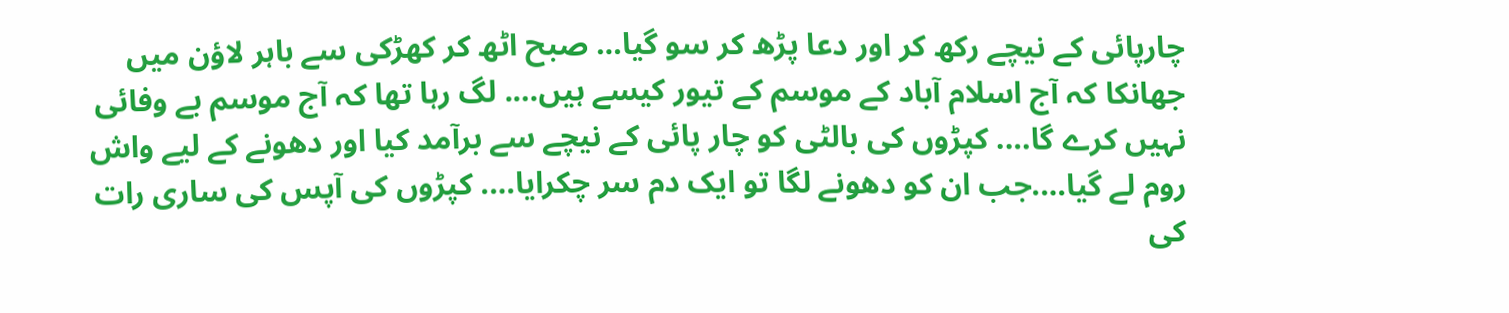چارپائی کے نیچے رکھ کر اور دعا پڑھ کر سو گیا… صبح اٹھ کر کھڑکی سے باہر لاؤن میں جھانکا کہ آج اسلام آباد کے موسم کے تیور کیسے ہیں…. لگ رہا تھا کہ آج موسم بے وفائی نہیں کرے گا…. کپڑوں کی بالٹی کو چار پائی کے نیچے سے برآمد کیا اور دھونے کے لیے واش روم لے گیا….جب ان کو دھونے لگا تو ایک دم سر چکرایا…. کپڑوں کی آپس کی ساری رات کی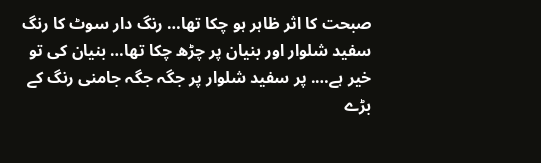صبحت کا اثر ظاہر ہو چکا تھا… رنگ دار سوٹ کا رنگ سفید شلوار اور بنیان پر چڑھ چکا تھا… بنیان کی تو خیر ہے…. پر سفید شلوار پر جگہ جگہ جامنی رنگ کے بڑے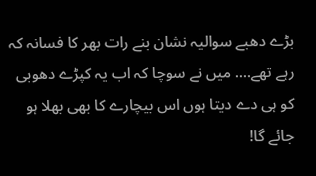بڑے دھبے سوالیہ نشان بنے رات بھر کا فسانہ کہ رہے تھے…. میں نے سوچا کہ اب یہ کپڑے دھوبی کو ہی دے دیتا ہوں اس بیچارے کا بھی بھلا ہو جائے گا!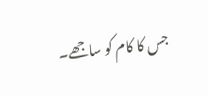جس کا کام کو ساجھے۔